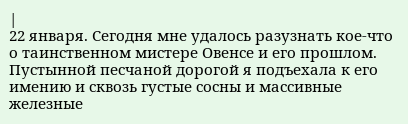|
22 января. Сегодня мне удалось разузнать кое-что о таинственном мистере Овенсе и его прошлом. Пустынной песчаной дорогой я подъехала к его имению и сквозь густые сосны и массивные железные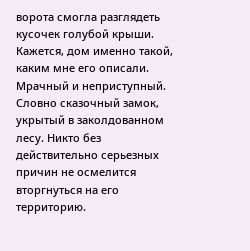ворота смогла разглядеть кусочек голубой крыши. Кажется, дом именно такой, каким мне его описали. Мрачный и неприступный. Словно сказочный замок, укрытый в заколдованном лесу. Никто без действительно серьезных причин не осмелится вторгнуться на его территорию.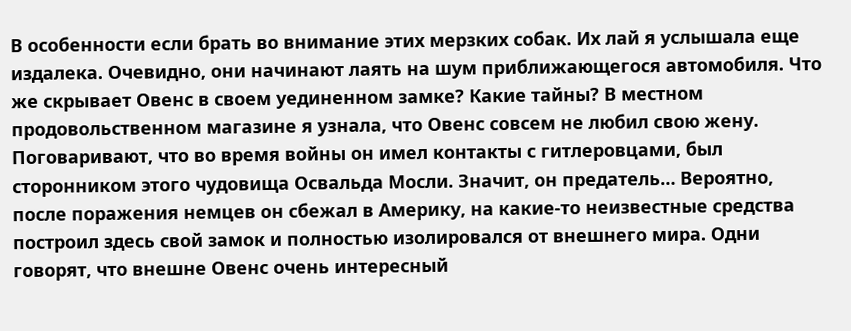В особенности если брать во внимание этих мерзких собак. Их лай я услышала еще издалека. Очевидно, они начинают лаять на шум приближающегося автомобиля. Что же скрывает Овенс в своем уединенном замке? Какие тайны? В местном продовольственном магазине я узнала, что Овенс совсем не любил свою жену. Поговаривают, что во время войны он имел контакты с гитлеровцами, был сторонником этого чудовища Освальда Мосли. Значит, он предатель… Вероятно, после поражения немцев он сбежал в Америку, на какие-то неизвестные средства построил здесь свой замок и полностью изолировался от внешнего мира. Одни говорят, что внешне Овенс очень интересный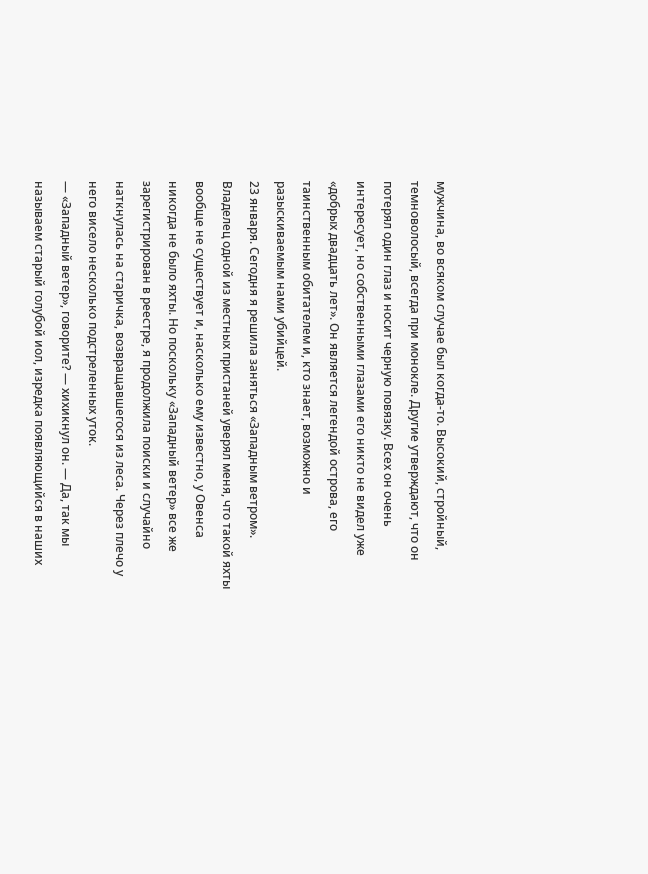мужчина, во всяком случае был когда-то. Высокий, стройный, темноволосый, всегда при монокле. Другие утверждают, что он потерял один глаз и носит черную повязку. Всех он очень интересует, но собственными глазами его никто не видел уже «добрых двадцать лет». Он является легендой острова, его таинственным обитателем и, кто знает, возможно и разыскиваемым нами убийцей.
23 января. Сегодня я решила заняться «Западным ветром». Владелец одной из местных пристаней уверял меня, что такой яхты вообще не существует и, насколько ему известно, у Овенса никогда не было яхты. Но поскольку «Западный ветер» все же зарегистрирован в реестре, я продолжила поиски и случайно наткнулась на старичка, возвращавшегося из леса. Через плечо у него висело несколько подстреленных уток.
— «Западный ветер», говорите? — хихикнул он. — Да, так мы называем старый голубой иол, изредка появляющийся в наших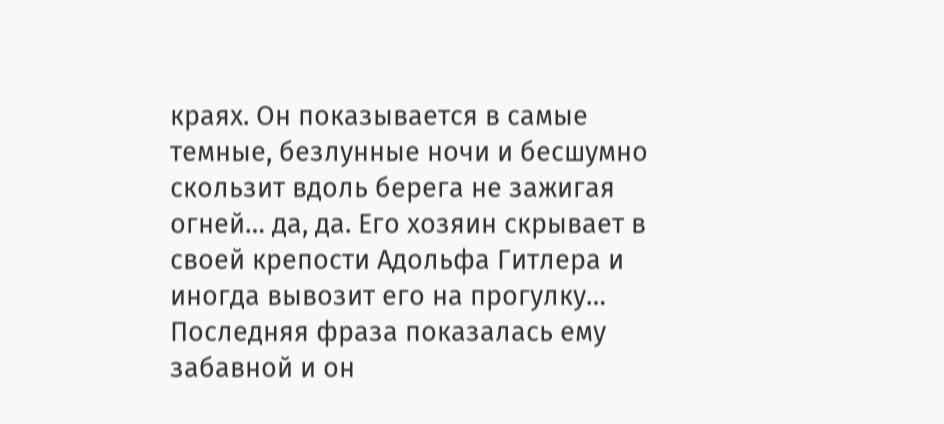краях. Он показывается в самые темные, безлунные ночи и бесшумно скользит вдоль берега не зажигая огней… да, да. Его хозяин скрывает в своей крепости Адольфа Гитлера и иногда вывозит его на прогулку…
Последняя фраза показалась ему забавной и он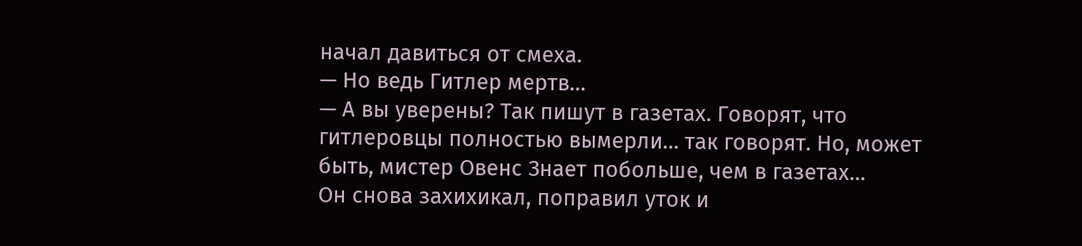начал давиться от смеха.
— Но ведь Гитлер мертв…
— А вы уверены? Так пишут в газетах. Говорят, что гитлеровцы полностью вымерли… так говорят. Но, может быть, мистер Овенс Знает побольше, чем в газетах…
Он снова захихикал, поправил уток и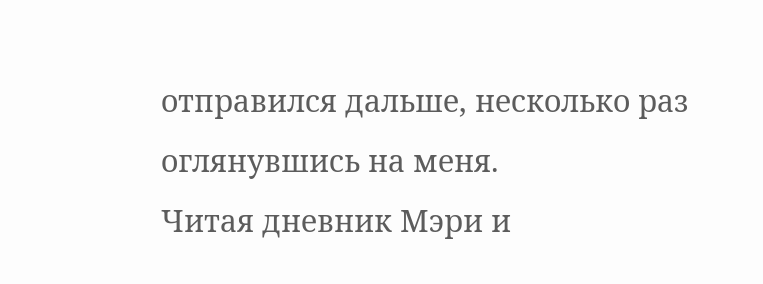отправился дальше, несколько раз оглянувшись на меня.
Читая дневник Мэри и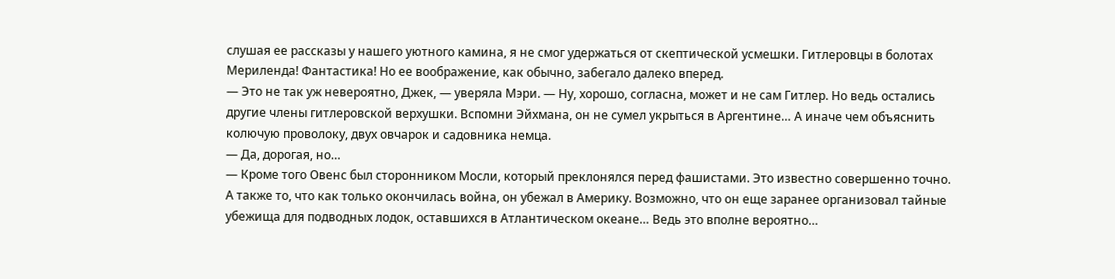слушая ее рассказы у нашего уютного камина, я не смог удержаться от скептической усмешки. Гитлеровцы в болотах Мериленда! Фантастика! Но ее воображение, как обычно, забегало далеко вперед.
— Это не так уж невероятно, Джек, — уверяла Мэри. — Ну, хорошо, согласна, может и не сам Гитлер. Но ведь остались другие члены гитлеровской верхушки. Вспомни Эйхмана, он не сумел укрыться в Аргентине… А иначе чем объяснить колючую проволоку, двух овчарок и садовника немца.
— Да, дорогая, но…
— Кроме того Овенс был сторонником Мосли, который преклонялся перед фашистами. Это известно совершенно точно. А также то, что как только окончилась война, он убежал в Америку. Возможно, что он еще заранее организовал тайные убежища для подводных лодок, оставшихся в Атлантическом океане… Ведь это вполне вероятно…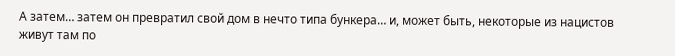А затем… затем он превратил свой дом в нечто типа бункера… и, может быть, некоторые из нацистов живут там по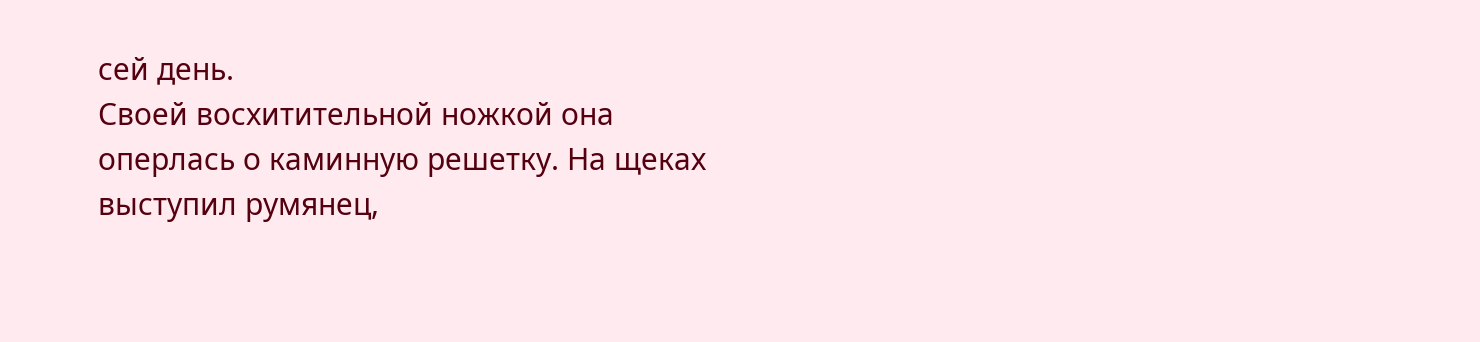сей день.
Своей восхитительной ножкой она оперлась о каминную решетку. На щеках выступил румянец,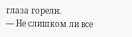глаза горели.
— Не слишком ли все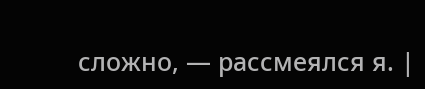сложно, — рассмеялся я. |